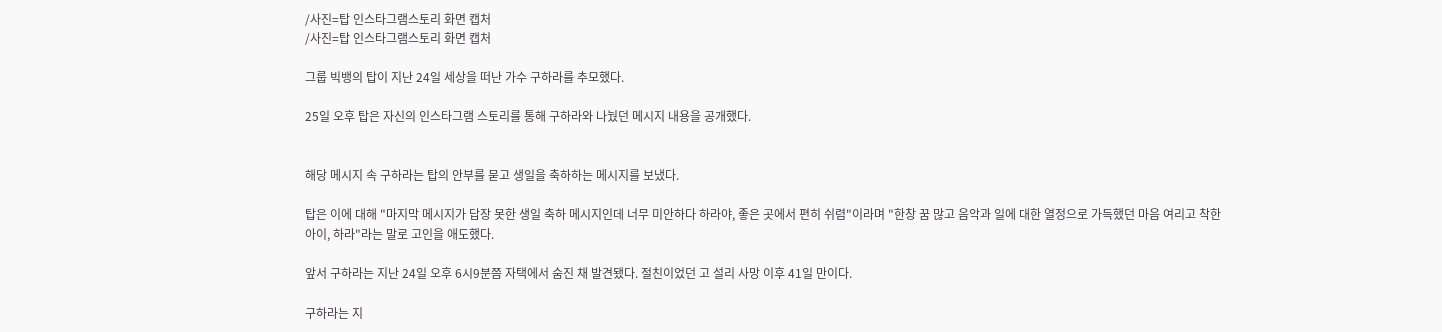/사진=탑 인스타그램스토리 화면 캡처
/사진=탑 인스타그램스토리 화면 캡처

그룹 빅뱅의 탑이 지난 24일 세상을 떠난 가수 구하라를 추모했다.

25일 오후 탑은 자신의 인스타그램 스토리를 통해 구하라와 나눴던 메시지 내용을 공개했다.


해당 메시지 속 구하라는 탑의 안부를 묻고 생일을 축하하는 메시지를 보냈다.

탑은 이에 대해 "마지막 메시지가 답장 못한 생일 축하 메시지인데 너무 미안하다 하라야, 좋은 곳에서 편히 쉬렴"이라며 "한창 꿈 많고 음악과 일에 대한 열정으로 가득했던 마음 여리고 착한 아이, 하라"라는 말로 고인을 애도했다.

앞서 구하라는 지난 24일 오후 6시9분쯤 자택에서 숨진 채 발견됐다. 절친이었던 고 설리 사망 이후 41일 만이다.

구하라는 지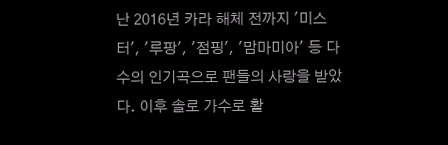난 2016년 카라 해체 전까지 '미스터', '루팡', '점핑', '맘마미아' 등 다수의 인기곡으로 팬들의 사랑을 받았다. 이후 솔로 가수로 활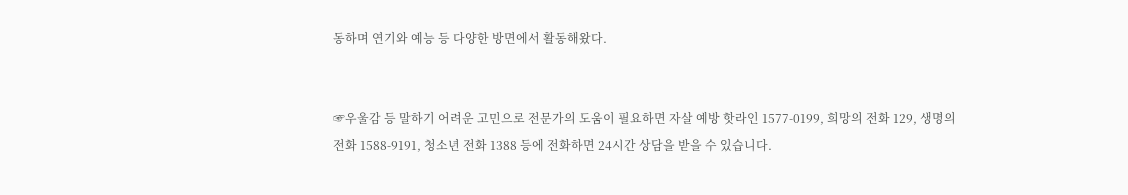동하며 연기와 예능 등 다양한 방면에서 활동해왔다.


☞우울감 등 말하기 어려운 고민으로 전문가의 도움이 필요하면 자살 예방 핫라인 1577-0199, 희망의 전화 129, 생명의 전화 1588-9191, 청소년 전화 1388 등에 전화하면 24시간 상담을 받을 수 있습니다.